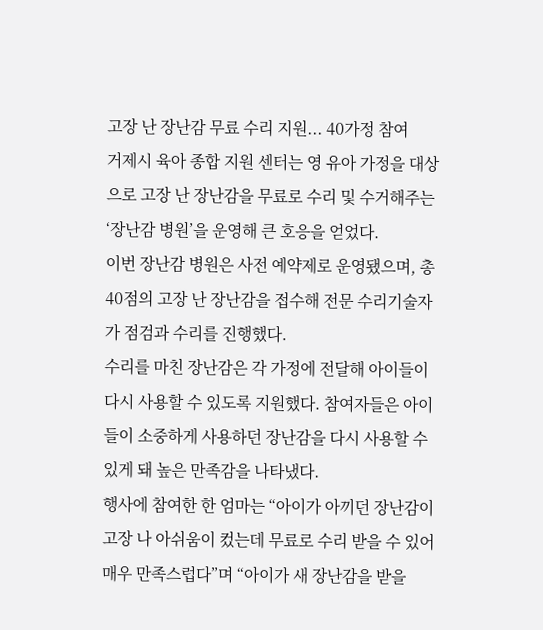고장 난 장난감 무료 수리 지원... 40가정 참여
거제시 육아 종합 지원 센터는 영 유아 가정을 대상으로 고장 난 장난감을 무료로 수리 및 수거해주는 ‘장난감 병원’을 운영해 큰 호응을 얻었다.
이번 장난감 병원은 사전 예약제로 운영됐으며, 총 40점의 고장 난 장난감을 접수해 전문 수리기술자가 점검과 수리를 진행했다.
수리를 마친 장난감은 각 가정에 전달해 아이들이 다시 사용할 수 있도록 지원했다. 참여자들은 아이들이 소중하게 사용하던 장난감을 다시 사용할 수 있게 돼 높은 만족감을 나타냈다.
행사에 참여한 한 엄마는 “아이가 아끼던 장난감이 고장 나 아쉬움이 컸는데 무료로 수리 받을 수 있어 매우 만족스럽다”며 “아이가 새 장난감을 받을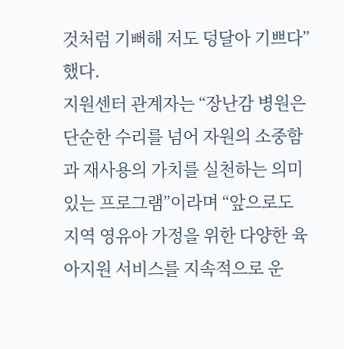것처럼 기뻐해 저도 덩달아 기쁘다”했다.
지원센터 관계자는 “장난감 병원은 단순한 수리를 넘어 자원의 소중함과 재사용의 가치를 실천하는 의미있는 프로그램”이라며 “앞으로도 지역 영유아 가정을 위한 다양한 육아지원 서비스를 지속적으로 운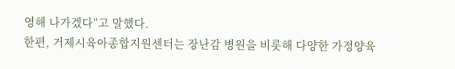영해 나가겠다”고 말했다.
한편, 거제시육아종합지원센터는 장난감 병원을 비롯해 다양한 가정양육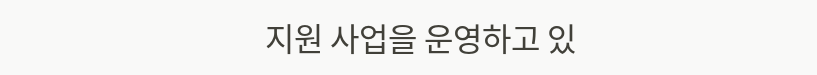지원 사업을 운영하고 있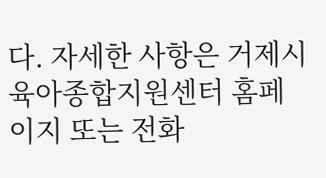다. 자세한 사항은 거제시육아종합지원센터 홈페이지 또는 전화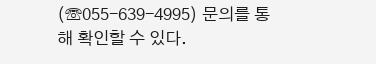(☏055-639-4995) 문의를 통해 확인할 수 있다.